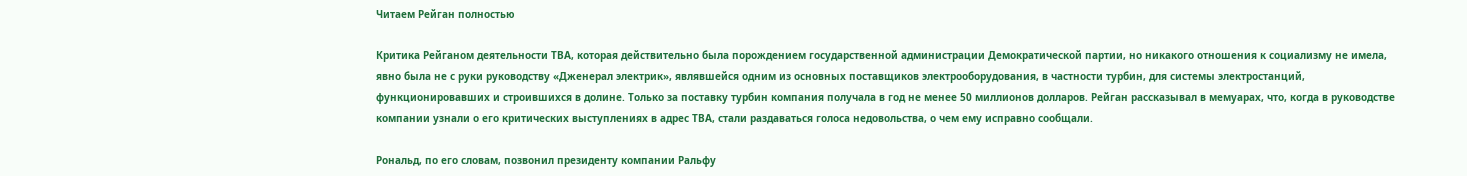Читаем Рейган полностью

Критика Рейганом деятельности ТВА, которая действительно была порождением государственной администрации Демократической партии, но никакого отношения к социализму не имела, явно была не с руки руководству «Дженерал электрик», являвшейся одним из основных поставщиков электрооборудования, в частности турбин, для системы электростанций, функционировавших и строившихся в долине. Только за поставку турбин компания получала в год не менее 50 миллионов долларов. Рейган рассказывал в мемуарах, что, когда в руководстве компании узнали о его критических выступлениях в адрес ТВА, стали раздаваться голоса недовольства, о чем ему исправно сообщали.

Рональд, по его словам, позвонил президенту компании Ральфу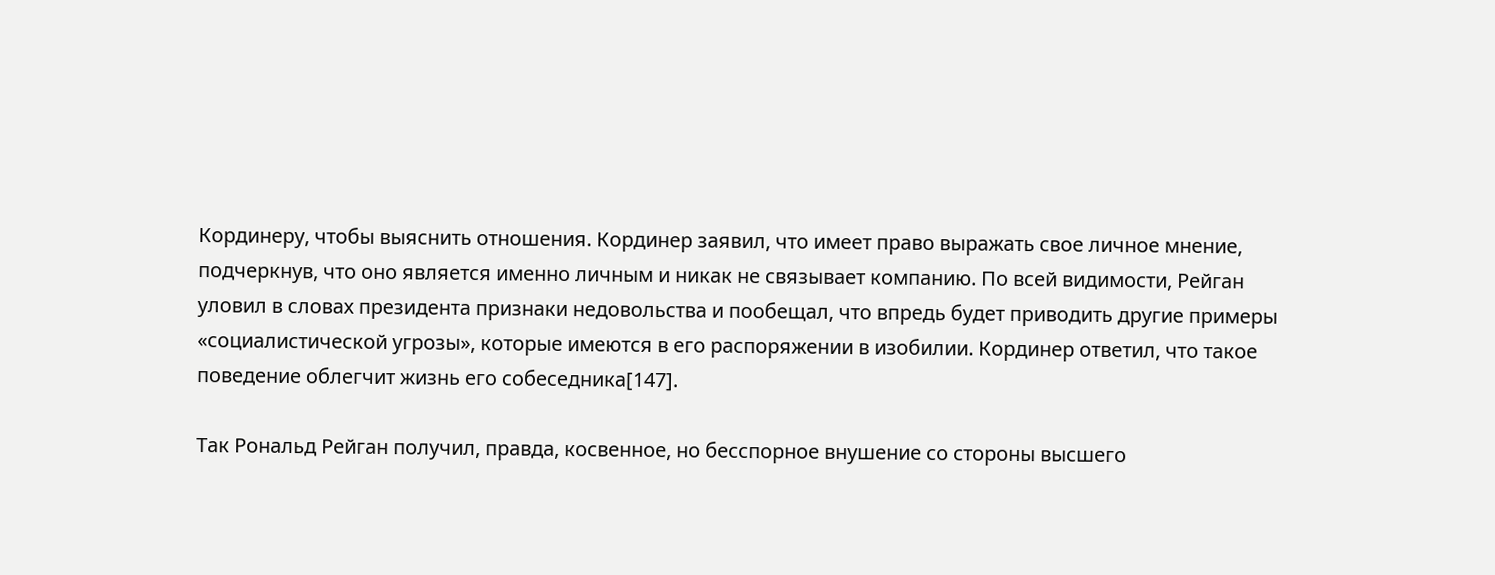Кординеру, чтобы выяснить отношения. Кординер заявил, что имеет право выражать свое личное мнение, подчеркнув, что оно является именно личным и никак не связывает компанию. По всей видимости, Рейган уловил в словах президента признаки недовольства и пообещал, что впредь будет приводить другие примеры «социалистической угрозы», которые имеются в его распоряжении в изобилии. Кординер ответил, что такое поведение облегчит жизнь его собеседника[147].

Так Рональд Рейган получил, правда, косвенное, но бесспорное внушение со стороны высшего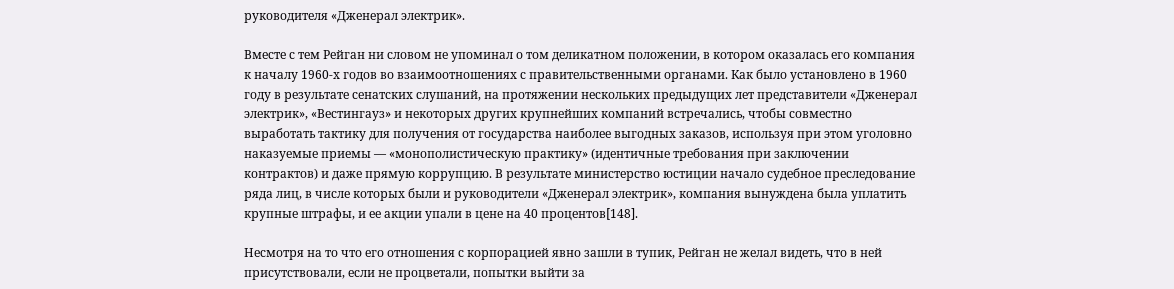руководителя «Дженерал электрик».

Вместе с тем Рейган ни словом не упоминал о том деликатном положении, в котором оказалась его компания к началу 1960-х годов во взаимоотношениях с правительственными органами. Как было установлено в 1960 году в результате сенатских слушаний, на протяжении нескольких предыдущих лет представители «Дженерал электрик», «Вестингауз» и некоторых других крупнейших компаний встречались, чтобы совместно выработать тактику для получения от государства наиболее выгодных заказов, используя при этом уголовно наказуемые приемы — «монополистическую практику» (идентичные требования при заключении контрактов) и даже прямую коррупцию. В результате министерство юстиции начало судебное преследование ряда лиц, в числе которых были и руководители «Дженерал электрик», компания вынуждена была уплатить крупные штрафы, и ее акции упали в цене на 40 процентов[148].

Несмотря на то что его отношения с корпорацией явно зашли в тупик, Рейган не желал видеть, что в ней присутствовали, если не процветали, попытки выйти за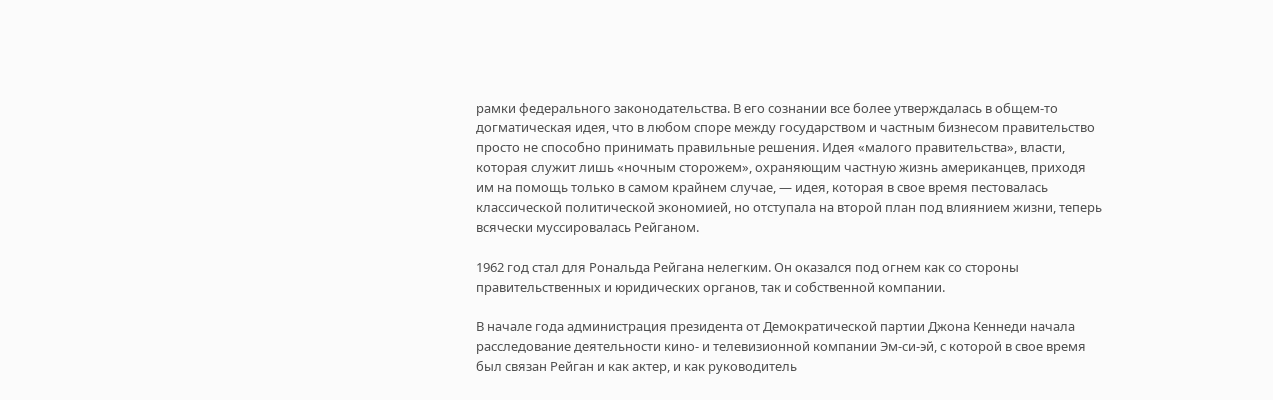рамки федерального законодательства. В его сознании все более утверждалась в общем-то догматическая идея, что в любом споре между государством и частным бизнесом правительство просто не способно принимать правильные решения. Идея «малого правительства», власти, которая служит лишь «ночным сторожем», охраняющим частную жизнь американцев, приходя им на помощь только в самом крайнем случае, — идея, которая в свое время пестовалась классической политической экономией, но отступала на второй план под влиянием жизни, теперь всячески муссировалась Рейганом.

1962 год стал для Рональда Рейгана нелегким. Он оказался под огнем как со стороны правительственных и юридических органов, так и собственной компании.

В начале года администрация президента от Демократической партии Джона Кеннеди начала расследование деятельности кино- и телевизионной компании Эм-си-эй, с которой в свое время был связан Рейган и как актер, и как руководитель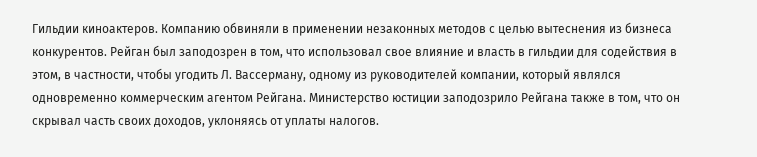Гильдии киноактеров. Компанию обвиняли в применении незаконных методов с целью вытеснения из бизнеса конкурентов. Рейган был заподозрен в том, что использовал свое влияние и власть в гильдии для содействия в этом, в частности, чтобы угодить Л. Вассерману, одному из руководителей компании, который являлся одновременно коммерческим агентом Рейгана. Министерство юстиции заподозрило Рейгана также в том, что он скрывал часть своих доходов, уклоняясь от уплаты налогов.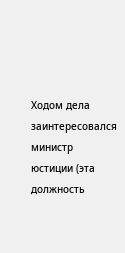Ходом дела заинтересовался министр юстиции (эта должность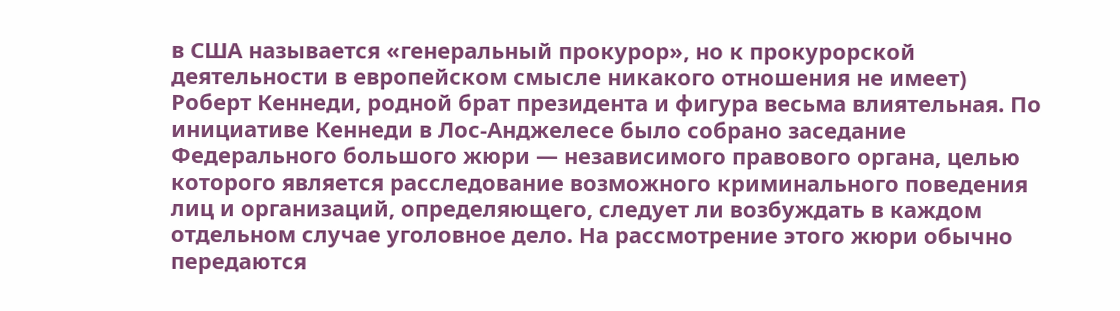в США называется «генеральный прокурор», но к прокурорской деятельности в европейском смысле никакого отношения не имеет) Роберт Кеннеди, родной брат президента и фигура весьма влиятельная. По инициативе Кеннеди в Лос-Анджелесе было собрано заседание Федерального большого жюри — независимого правового органа, целью которого является расследование возможного криминального поведения лиц и организаций, определяющего, следует ли возбуждать в каждом отдельном случае уголовное дело. На рассмотрение этого жюри обычно передаются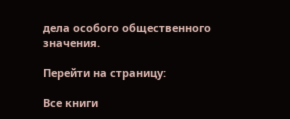дела особого общественного значения.

Перейти на страницу:

Все книги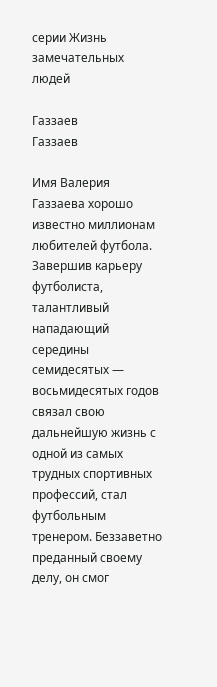серии Жизнь замечательных людей

Газзаев
Газзаев

Имя Валерия Газзаева хорошо известно миллионам любителей футбола. Завершив карьеру футболиста, талантливый нападающий середины семидесятых — восьмидесятых годов связал свою дальнейшую жизнь с одной из самых трудных спортивных профессий, стал футбольным тренером. Беззаветно преданный своему делу, он смог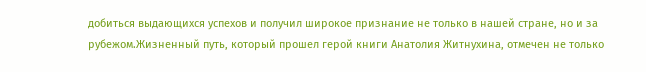добиться выдающихся успехов и получил широкое признание не только в нашей стране, но и за рубежом.Жизненный путь, который прошел герой книги Анатолия Житнухина, отмечен не только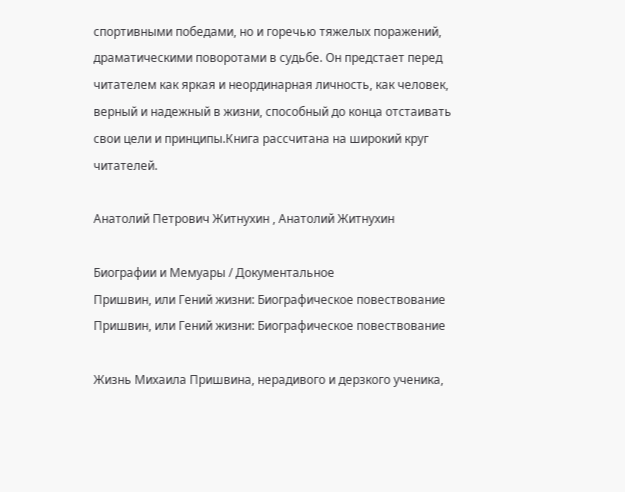спортивными победами, но и горечью тяжелых поражений, драматическими поворотами в судьбе. Он предстает перед читателем как яркая и неординарная личность, как человек, верный и надежный в жизни, способный до конца отстаивать свои цели и принципы.Книга рассчитана на широкий круг читателей.

Анатолий Петрович Житнухин , Анатолий Житнухин

Биографии и Мемуары / Документальное
Пришвин, или Гений жизни: Биографическое повествование
Пришвин, или Гений жизни: Биографическое повествование

Жизнь Михаила Пришвина, нерадивого и дерзкого ученика,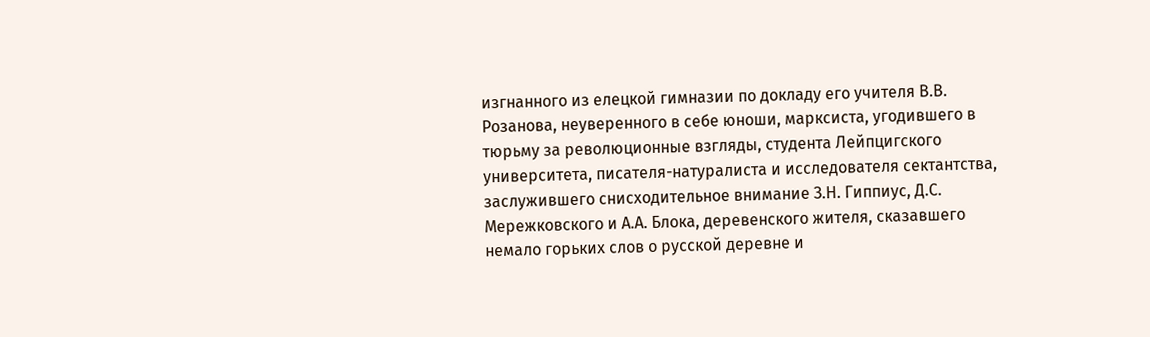изгнанного из елецкой гимназии по докладу его учителя В.В. Розанова, неуверенного в себе юноши, марксиста, угодившего в тюрьму за революционные взгляды, студента Лейпцигского университета, писателя-натуралиста и исследователя сектантства, заслужившего снисходительное внимание З.Н. Гиппиус, Д.С. Мережковского и А.А. Блока, деревенского жителя, сказавшего немало горьких слов о русской деревне и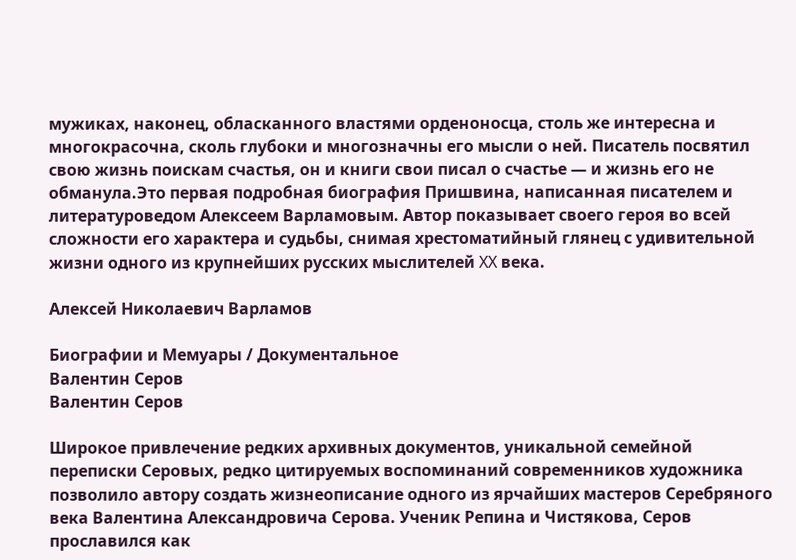мужиках, наконец, обласканного властями орденоносца, столь же интересна и многокрасочна, сколь глубоки и многозначны его мысли о ней. Писатель посвятил свою жизнь поискам счастья, он и книги свои писал о счастье — и жизнь его не обманула.Это первая подробная биография Пришвина, написанная писателем и литературоведом Алексеем Варламовым. Автор показывает своего героя во всей сложности его характера и судьбы, снимая хрестоматийный глянец с удивительной жизни одного из крупнейших русских мыслителей XX века.

Алексей Николаевич Варламов

Биографии и Мемуары / Документальное
Валентин Серов
Валентин Серов

Широкое привлечение редких архивных документов, уникальной семейной переписки Серовых, редко цитируемых воспоминаний современников художника позволило автору создать жизнеописание одного из ярчайших мастеров Серебряного века Валентина Александровича Серова. Ученик Репина и Чистякова, Серов прославился как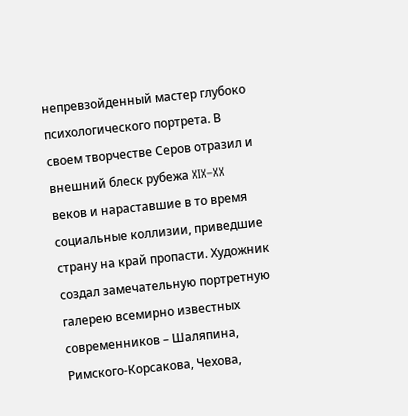непревзойденный мастер глубоко психологического портрета. В своем творчестве Серов отразил и внешний блеск рубежа XIX–XX веков и нараставшие в то время социальные коллизии, приведшие страну на край пропасти. Художник создал замечательную портретную галерею всемирно известных современников – Шаляпина, Римского-Корсакова, Чехова,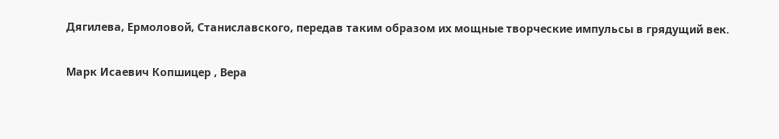Дягилева, Ермоловой, Станиславского, передав таким образом их мощные творческие импульсы в грядущий век.

Марк Исаевич Копшицер , Вера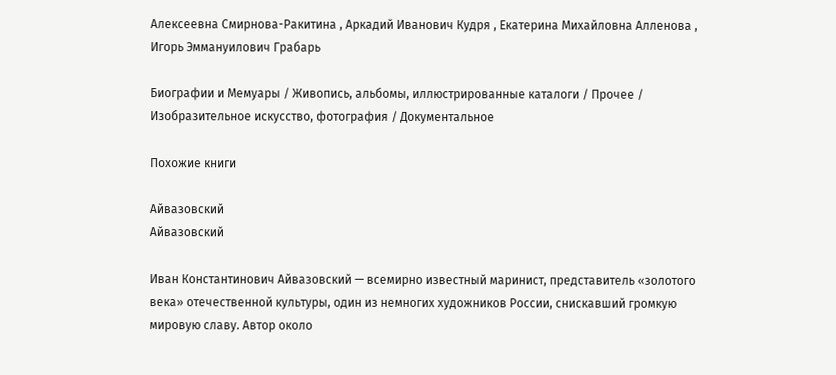Алексеевна Смирнова-Ракитина , Аркадий Иванович Кудря , Екатерина Михайловна Алленова , Игорь Эммануилович Грабарь

Биографии и Мемуары / Живопись, альбомы, иллюстрированные каталоги / Прочее / Изобразительное искусство, фотография / Документальное

Похожие книги

Айвазовский
Айвазовский

Иван Константинович Айвазовский — всемирно известный маринист, представитель «золотого века» отечественной культуры, один из немногих художников России, снискавший громкую мировую славу. Автор около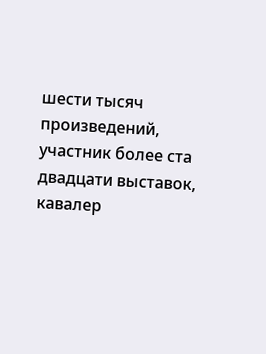шести тысяч произведений, участник более ста двадцати выставок, кавалер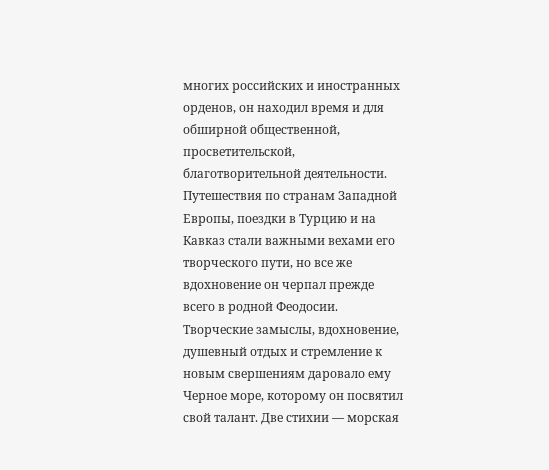многих российских и иностранных орденов, он находил время и для обширной общественной, просветительской, благотворительной деятельности. Путешествия по странам Западной Европы, поездки в Турцию и на Кавказ стали важными вехами его творческого пути, но все же вдохновение он черпал прежде всего в родной Феодосии. Творческие замыслы, вдохновение, душевный отдых и стремление к новым свершениям даровало ему Черное море, которому он посвятил свой талант. Две стихии — морская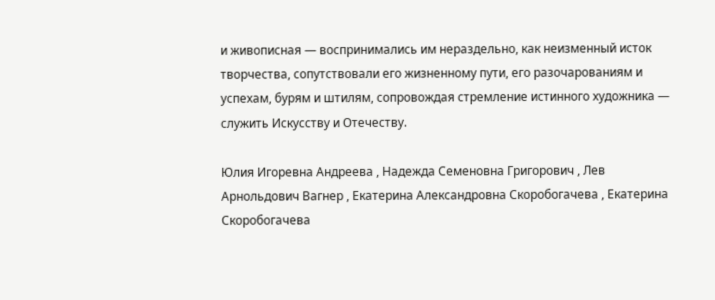и живописная — воспринимались им нераздельно, как неизменный исток творчества, сопутствовали его жизненному пути, его разочарованиям и успехам, бурям и штилям, сопровождая стремление истинного художника — служить Искусству и Отечеству.

Юлия Игоревна Андреева , Надежда Семеновна Григорович , Лев Арнольдович Вагнер , Екатерина Александровна Скоробогачева , Екатерина Скоробогачева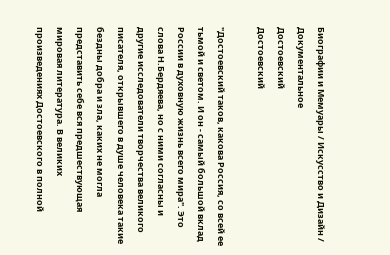Биографии и Мемуары / Искусство и Дизайн / Документальное
Достоевский
Достоевский

"Достоевский таков, какова Россия, со всей ее тьмой и светом. И он - самый большой вклад России в духовную жизнь всего мира". Это слова Н.Бердяева, но с ними согласны и другие исследователи творчества великого писателя, открывшего в душе человека такие бездны добра и зла, каких не могла представить себе вся предшествующая мировая литература. В великих произведениях Достоевского в полной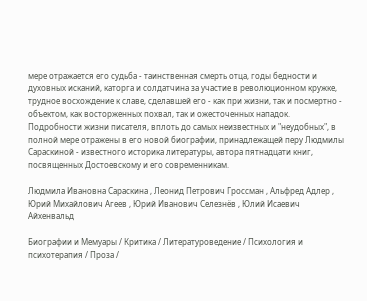мере отражается его судьба - таинственная смерть отца, годы бедности и духовных исканий, каторга и солдатчина за участие в революционном кружке, трудное восхождение к славе, сделавшей его - как при жизни, так и посмертно - объектом, как восторженных похвал, так и ожесточенных нападок. Подробности жизни писателя, вплоть до самых неизвестных и "неудобных", в полной мере отражены в его новой биографии, принадлежащей перу Людмилы Сараскиной - известного историка литературы, автора пятнадцати книг, посвященных Достоевскому и его современникам.

Людмила Ивановна Сараскина , Леонид Петрович Гроссман , Альфред Адлер , Юрий Михайлович Агеев , Юрий Иванович Селезнёв , Юлий Исаевич Айхенвальд

Биографии и Мемуары / Критика / Литературоведение / Психология и психотерапия / Проза /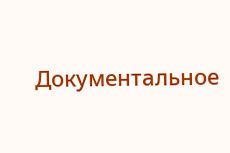Документальное